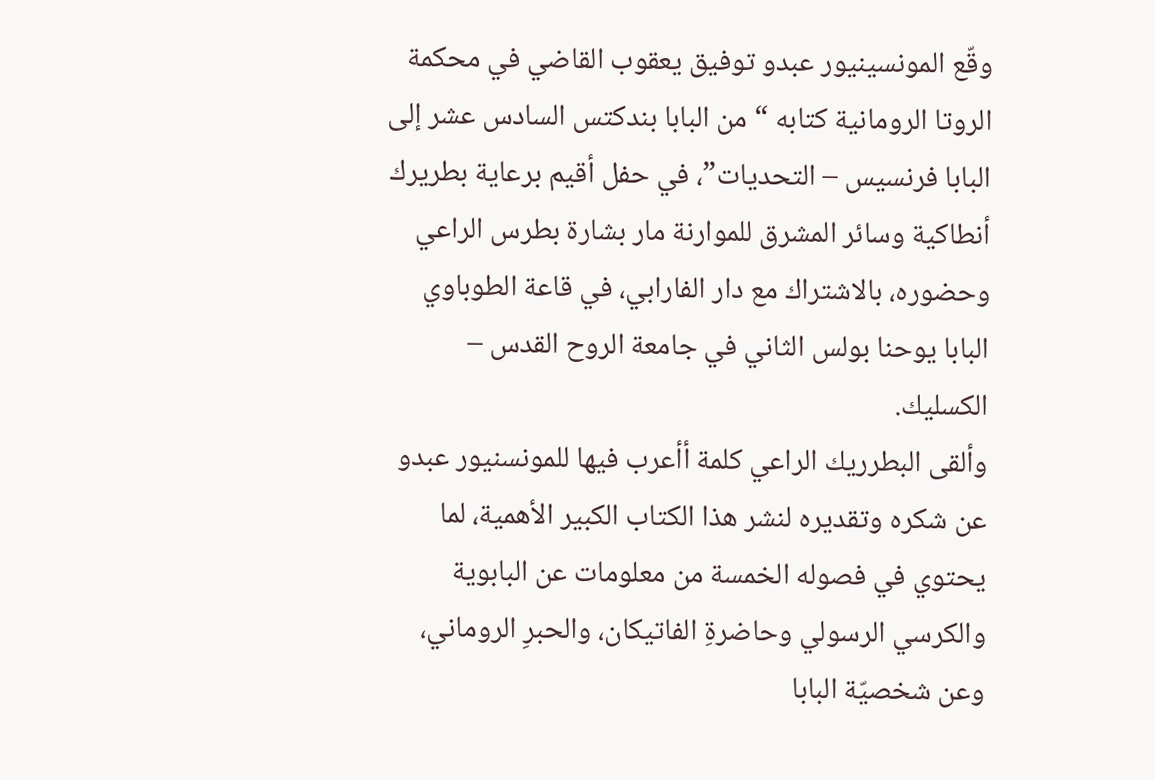وقّع المونسينيور عبدو توفيق يعقوب القاضي في محكمة الروتا الرومانية كتابه “من البابا بندكتس السادس عشر إلى البابا فرنسيس – التحديات”، في حفل أقيم برعاية بطريرك أنطاكية وسائر المشرق للموارنة مار بشارة بطرس الراعي وحضوره، بالاشتراك مع دار الفارابي، في قاعة الطوباوي البابا يوحنا بولس الثاني في جامعة الروح القدس – الكسليك.
وألقى البطرريك الراعي كلمة أأعرب فيها للمونسنيور عبدو عن شكره وتقديره لنشر هذا الكتاب الكبير الأهمية، لما يحتوي في فصوله الخمسة من معلومات عن البابوية والكرسي الرسولي وحاضرةِ الفاتيكان، والحبرِ الروماني، وعن شخصيّة البابا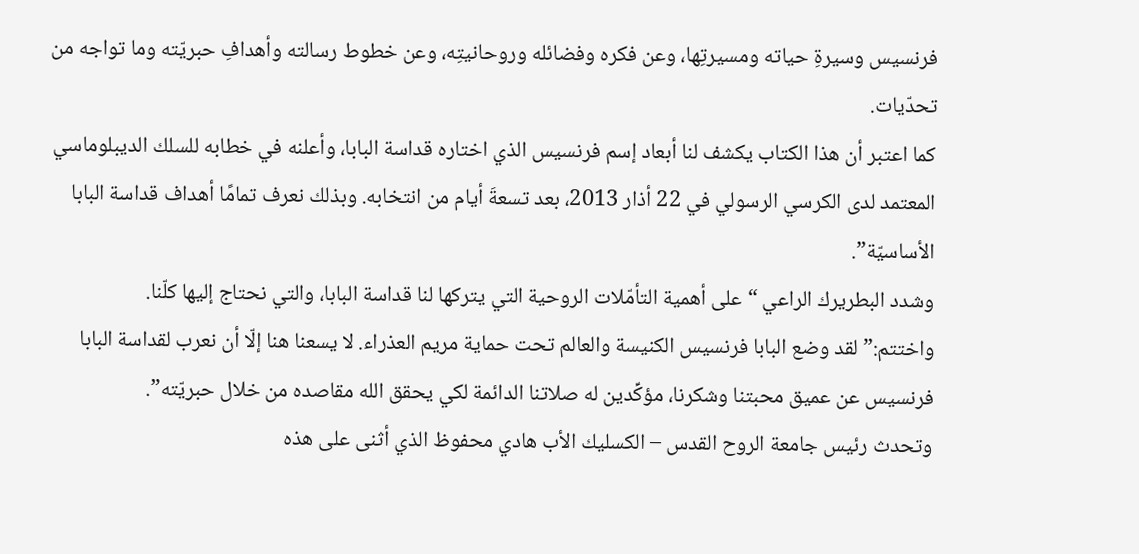فرنسيس وسيرةِ حياته ومسيرتِها، وعن فكره وفضائله وروحانيتِه، وعن خطوط رسالته وأهدافِ حبريّته وما تواجه من تحدّيات.
كما اعتبر أن هذا الكتاب يكشف لنا أبعاد إسم فرنسيس الذي اختاره قداسة البابا، وأعلنه في خطابه للسلك الديبلوماسي المعتمد لدى الكرسي الرسولي في 22 أذار 2013، بعد تسعةَ أيام من انتخابه. وبذلك نعرف تمامًا أهداف قداسة البابا الأساسيّة”.
وشدد البطريرك الراعي “على أهمية التأمّلات الروحية التي يتركها لنا قداسة البابا، والتي نحتاج إليها كلّنا.
واختتم:”لقد وضع البابا فرنسيس الكنيسة والعالم تحت حماية مريم العذراء. لا يسعنا هنا إلّا أن نعرب لقداسة البابا فرنسيس عن عميق محبتنا وشكرنا، مؤكِّدين له صلاتنا الدائمة لكي يحقق الله مقاصده من خلال حبريّته”.
وتحدث رئيس جامعة الروح القدس – الكسليك الأب هادي محفوظ الذي أثنى على هذه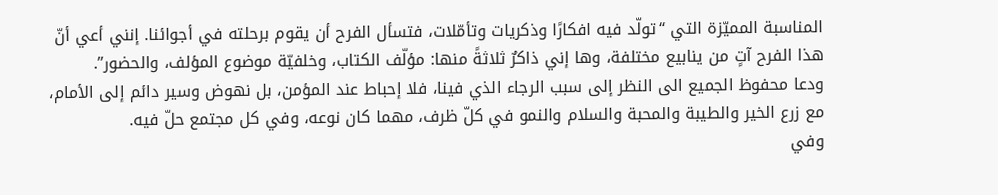المناسبة المميّزة التي “تولّد فيه افكارًا وذكريات وتأمّلات، فتسأل الفرح أن يقوم برحلته في أجوائنا. إنني أعي أنّ هذا الفرح آتٍ من ينابيع مختلفة، وها إني ذاكرٌ ثلاثةً منها: مؤلّف الكتاب، وخلفيّة موضوع المؤلف، والحضور”.
ودعا محفوظ الجميع الى النظر إلى سبب الرجاء الذي فينا، فلا إحباط عند المؤمن، بل نهوض وسير دائم إلى الأمام، مع زرع الخير والطيبة والمحبة والسلام والنمو في كلّ ظرف، مهما كان نوعه، وفي كل مجتمع حلّ فيه.
وفي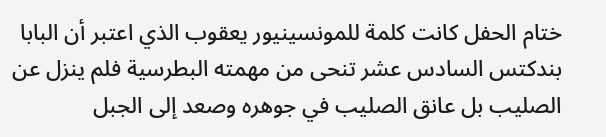ختام الحفل كانت كلمة للمونسينيور يعقوب الذي اعتبر أن البابا بندكتس السادس عشر تنحى من مهمته البطرسية فلم ينزل عن الصليب بل عانق الصليب في جوهره وصعد إلى الجبل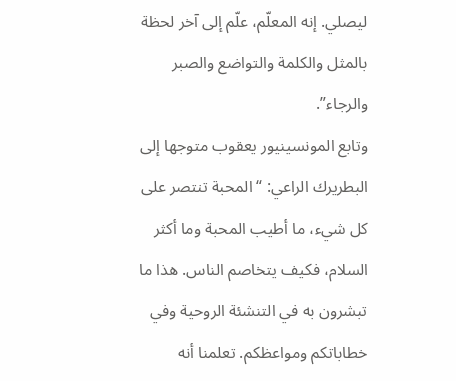ليصلي. إنه المعلّم، علّم إلى آخر لحظة بالمثل والكلمة والتواضع والصبر والرجاء”.
وتابع المونسينيور يعقوب متوجها إلى البطريرك الراعي: “المحبة تنتصر على كل شيء، ما أطيب المحبة وما أكثر السلام، فكيف يتخاصم الناس. هذا ما تبشرون به في التنشئة الروحية وفي خطاباتكم ومواعظكم. تعلمنا أنه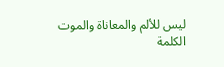ليس للألم والمعاناة والموت الكلمة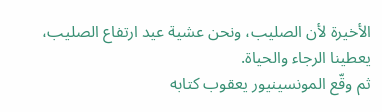الأخيرة لأن الصليب، ونحن عشية عيد ارتفاع الصليب، يعطينا الرجاء والحياة.
ثم وقّع المونسينيور يعقوب كتابه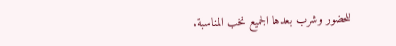للحضور وشرب بعدها الجميع نخب المناسبة.